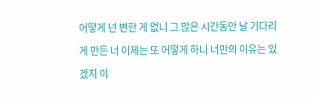어떻게 넌 변한 게 없니 그 많은 시간동안 날 기다리게 만든 너 이제는 또 어떻게 하니 너만의 이유는 있겠지 이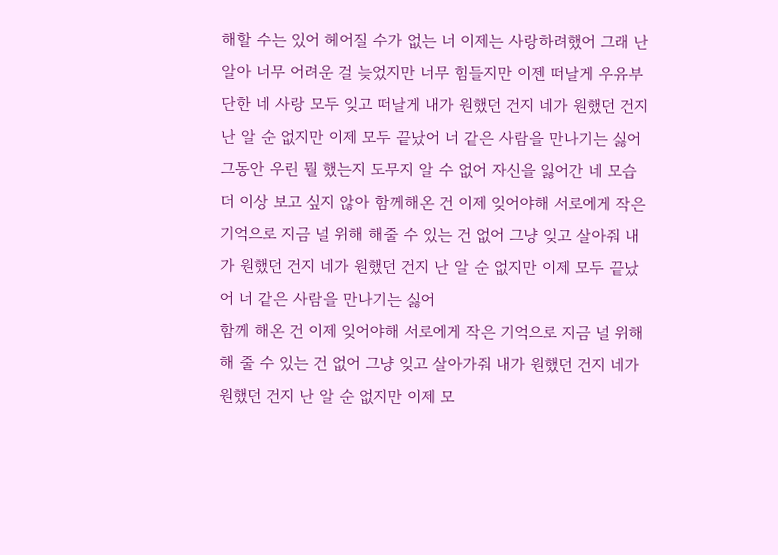해할 수는 있어 헤어질 수가 없는 너 이제는 사랑하려했어 그래 난 알아 너무 어려운 걸 늦었지만 너무 힘들지만 이젠 떠날게 우유부단한 네 사랑 모두 잊고 떠날게 내가 원했던 건지 네가 원했던 건지 난 알 순 없지만 이제 모두 끝났어 너 같은 사람을 만나기는 싫어
그동안 우린 뭘 했는지 도무지 알 수 없어 자신을 잃어간 네 모습 더 이상 보고 싶지 않아 함께해온 건 이제 잊어야해 서로에게 작은 기억으로 지금 널 위해 해줄 수 있는 건 없어 그냥 잊고 살아줘 내가 원했던 건지 네가 원했던 건지 난 알 순 없지만 이제 모두 끝났어 너 같은 사람을 만나기는 싫어
함께 해온 건 이제 잊어야해 서로에게 작은 기억으로 지금 널 위해 해 줄 수 있는 건 없어 그냥 잊고 살아가줘 내가 원했던 건지 네가 원했던 건지 난 알 순 없지만 이제 모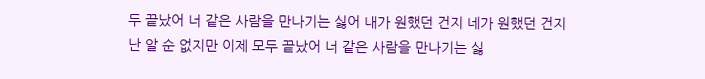두 끝났어 너 같은 사람을 만나기는 싫어 내가 원했던 건지 네가 원했던 건지 난 알 순 없지만 이제 모두 끝났어 너 같은 사람을 만나기는 싫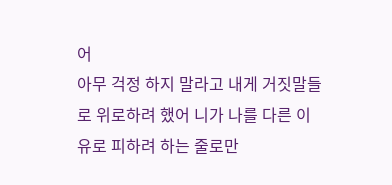어
아무 걱정 하지 말라고 내게 거짓말들로 위로하려 했어 니가 나를 다른 이유로 피하려 하는 줄로만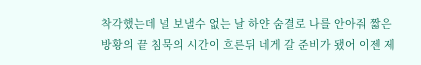착각했는데 널 보낼수 없는 날 하얀 숨결로 나를 안아줘 짧은 방황의 끝 침묵의 시간이 흐른뒤 네게 갈 준비가 됐어 이젠 제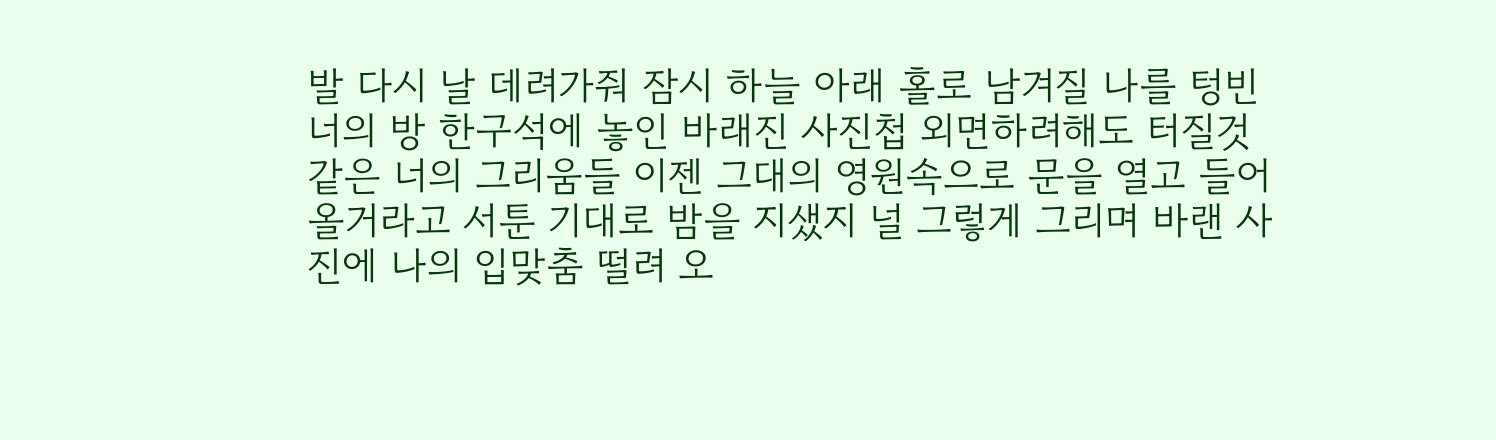발 다시 날 데려가줘 잠시 하늘 아래 홀로 남겨질 나를 텅빈 너의 방 한구석에 놓인 바래진 사진첩 외면하려해도 터질것 같은 너의 그리움들 이젠 그대의 영원속으로 문을 열고 들어 올거라고 서툰 기대로 밤을 지샜지 널 그렇게 그리며 바랜 사진에 나의 입맞춤 떨려 오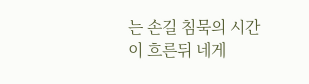는 손길 침묵의 시간이 흐른뒤 네게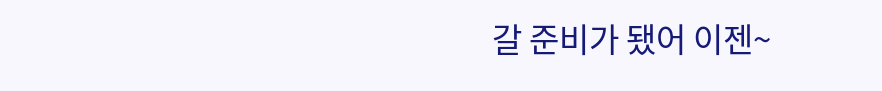갈 준비가 됐어 이젠~